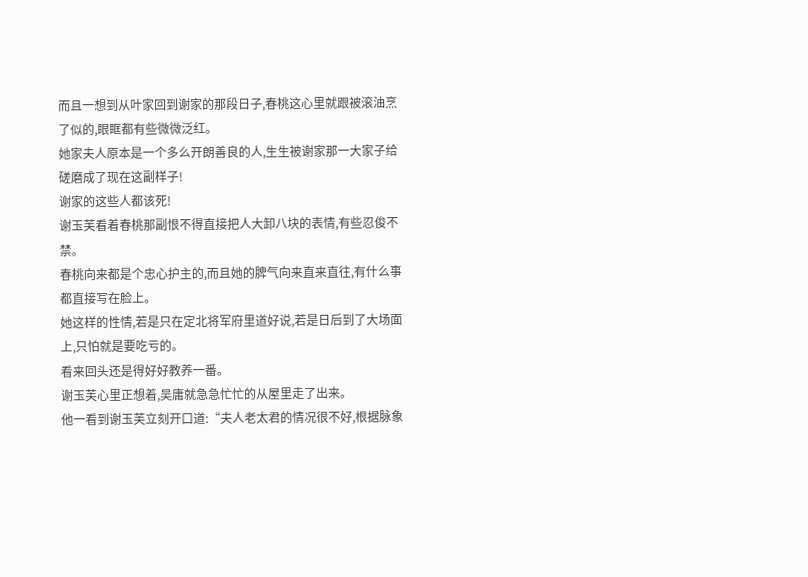而且一想到从叶家回到谢家的那段日子,春桃这心里就跟被滚油烹了似的,眼眶都有些微微泛红。
她家夫人原本是一个多么开朗善良的人,生生被谢家那一大家子给磋磨成了现在这副样子!
谢家的这些人都该死!
谢玉芙看着春桃那副恨不得直接把人大卸八块的表情,有些忍俊不禁。
春桃向来都是个忠心护主的,而且她的脾气向来直来直往,有什么事都直接写在脸上。
她这样的性情,若是只在定北将军府里道好说,若是日后到了大场面上,只怕就是要吃亏的。
看来回头还是得好好教养一番。
谢玉芙心里正想着,吴庸就急急忙忙的从屋里走了出来。
他一看到谢玉芙立刻开口道:“夫人老太君的情况很不好,根据脉象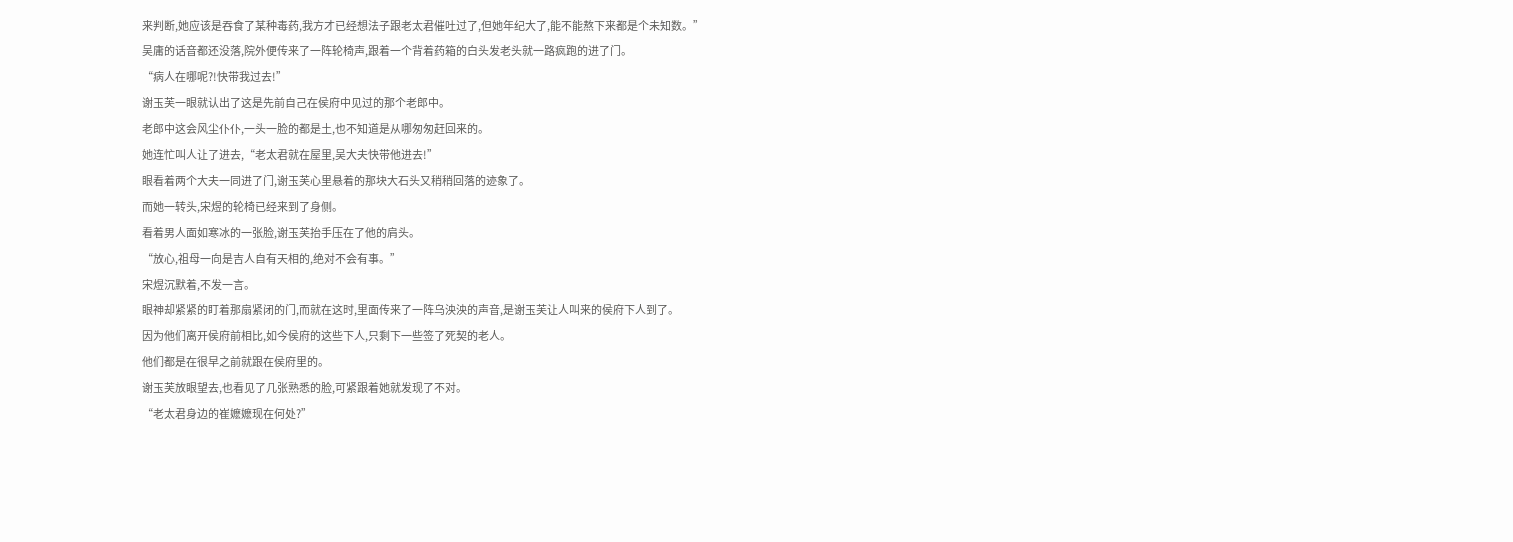来判断,她应该是吞食了某种毒药,我方才已经想法子跟老太君催吐过了,但她年纪大了,能不能熬下来都是个未知数。”
吴庸的话音都还没落,院外便传来了一阵轮椅声,跟着一个背着药箱的白头发老头就一路疯跑的进了门。
“病人在哪呢?!快带我过去!”
谢玉芙一眼就认出了这是先前自己在侯府中见过的那个老郎中。
老郎中这会风尘仆仆,一头一脸的都是土,也不知道是从哪匆匆赶回来的。
她连忙叫人让了进去,“老太君就在屋里,吴大夫快带他进去!”
眼看着两个大夫一同进了门,谢玉芙心里悬着的那块大石头又稍稍回落的迹象了。
而她一转头,宋煜的轮椅已经来到了身侧。
看着男人面如寒冰的一张脸,谢玉芙抬手压在了他的肩头。
“放心,祖母一向是吉人自有天相的,绝对不会有事。”
宋煜沉默着,不发一言。
眼神却紧紧的盯着那扇紧闭的门,而就在这时,里面传来了一阵乌泱泱的声音,是谢玉芙让人叫来的侯府下人到了。
因为他们离开侯府前相比,如今侯府的这些下人,只剩下一些签了死契的老人。
他们都是在很早之前就跟在侯府里的。
谢玉芙放眼望去,也看见了几张熟悉的脸,可紧跟着她就发现了不对。
“老太君身边的崔嬷嬷现在何处?”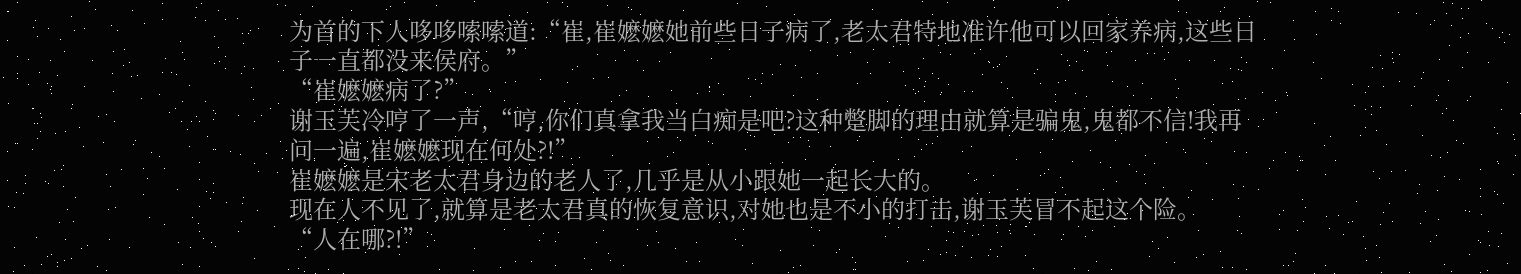为首的下人哆哆嗦嗦道:“崔,崔嬷嬷她前些日子病了,老太君特地准许他可以回家养病,这些日子一直都没来侯府。”
“崔嬷嬷病了?”
谢玉芙冷哼了一声,“哼,你们真拿我当白痴是吧?这种蹩脚的理由就算是骗鬼,鬼都不信!我再问一遍,崔嬷嬷现在何处?!”
崔嬷嬷是宋老太君身边的老人了,几乎是从小跟她一起长大的。
现在人不见了,就算是老太君真的恢复意识,对她也是不小的打击,谢玉芙冒不起这个险。
“人在哪?!”